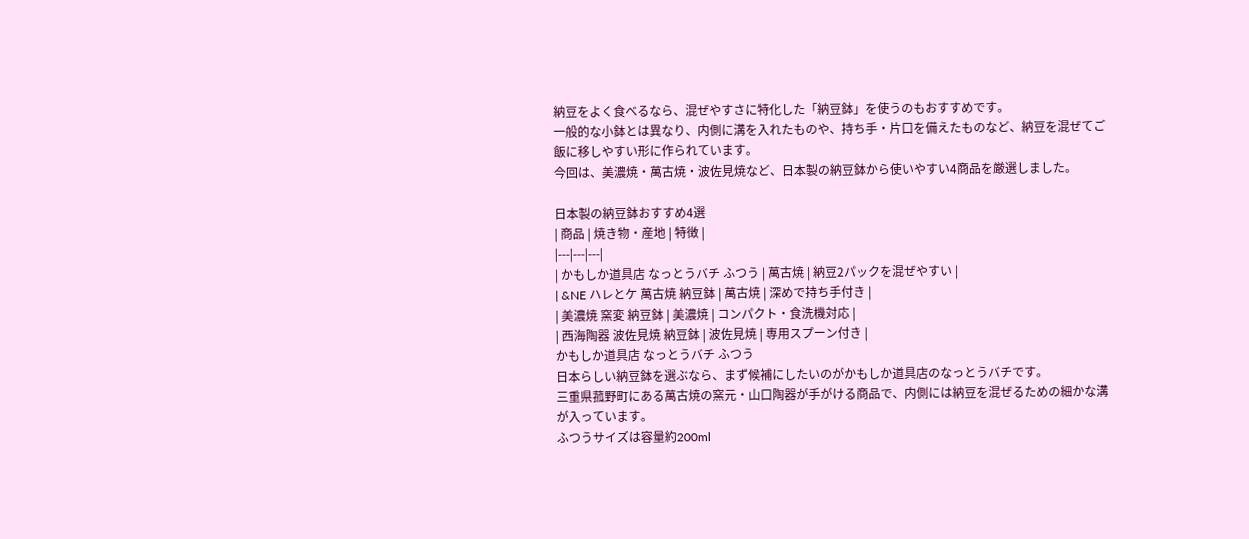納豆をよく食べるなら、混ぜやすさに特化した「納豆鉢」を使うのもおすすめです。
一般的な小鉢とは異なり、内側に溝を入れたものや、持ち手・片口を備えたものなど、納豆を混ぜてご飯に移しやすい形に作られています。
今回は、美濃焼・萬古焼・波佐見焼など、日本製の納豆鉢から使いやすい4商品を厳選しました。

日本製の納豆鉢おすすめ4選
| 商品 | 焼き物・産地 | 特徴 |
|---|---|---|
| かもしか道具店 なっとうバチ ふつう | 萬古焼 | 納豆2パックを混ぜやすい |
| &NE ハレとケ 萬古焼 納豆鉢 | 萬古焼 | 深めで持ち手付き |
| 美濃焼 窯変 納豆鉢 | 美濃焼 | コンパクト・食洗機対応 |
| 西海陶器 波佐見焼 納豆鉢 | 波佐見焼 | 専用スプーン付き |
かもしか道具店 なっとうバチ ふつう
日本らしい納豆鉢を選ぶなら、まず候補にしたいのがかもしか道具店のなっとうバチです。
三重県菰野町にある萬古焼の窯元・山口陶器が手がける商品で、内側には納豆を混ぜるための細かな溝が入っています。
ふつうサイズは容量約200ml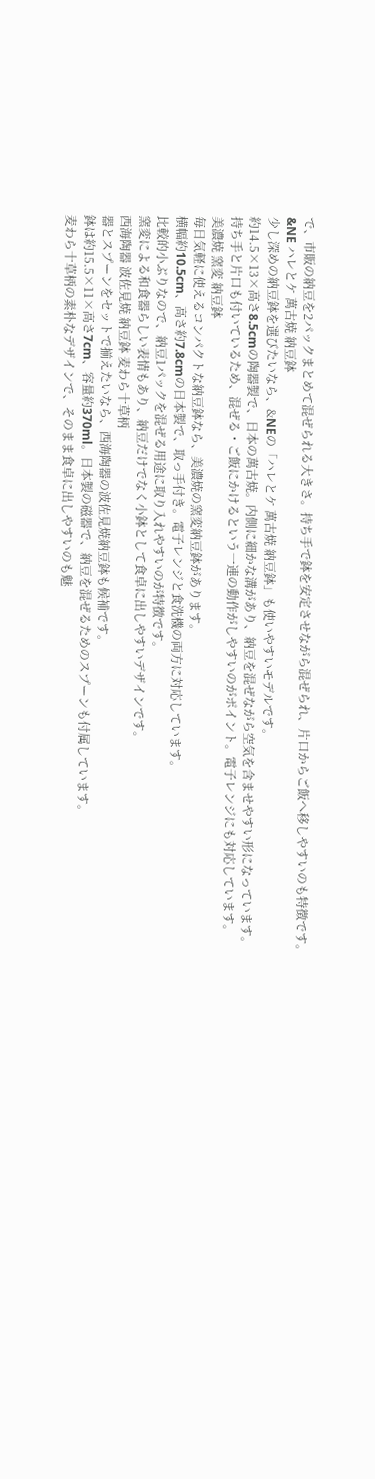で、市販の納豆を2パックまとめて混ぜられる大きさ。持ち手で鉢を安定させながら混ぜられ、片口からご飯へ移しやすいのも特徴です。
&NE ハレとケ 萬古焼 納豆鉢
少し深めの納豆鉢を選びたいなら、&NEの「ハレとケ 萬古焼 納豆鉢」も使いやすいモデルです。
約14.5×13×高さ8.5cmの陶器製で、日本の萬古焼。内側に細かな溝があり、納豆を混ぜながら空気を含ませやすい形になっています。
持ち手と片口も付いているため、混ぜる・ご飯にかけるという一連の動作がしやすいのがポイント。電子レンジにも対応しています。
美濃焼 窯変 納豆鉢
毎日気軽に使えるコンパクトな納豆鉢なら、美濃焼の窯変納豆鉢があります。
横幅約10.5cm、高さ約7.8cmの日本製で、取っ手付き。電子レンジと食洗機の両方に対応しています。
比較的小ぶりなので、納豆1パックを混ぜる用途に取り入れやすいのが特徴です。
窯変による和食器らしい表情もあり、納豆だけでなく小鉢として食卓に出しやすいデザインです。
西海陶器 波佐見焼 納豆鉢 麦わら十草柄
器とスプーンをセットで揃えたいなら、西海陶器の波佐見焼納豆鉢も候補です。
鉢は約15.5×11×高さ7cm、容量約370ml。日本製の磁器で、納豆を混ぜるためのスプーンも付属しています。
麦わら十草柄の素朴なデザインで、そのまま食卓に出しやすいのも魅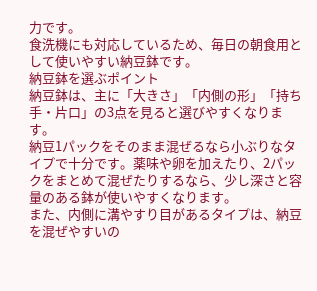力です。
食洗機にも対応しているため、毎日の朝食用として使いやすい納豆鉢です。
納豆鉢を選ぶポイント
納豆鉢は、主に「大きさ」「内側の形」「持ち手・片口」の3点を見ると選びやすくなります。
納豆1パックをそのまま混ぜるなら小ぶりなタイプで十分です。薬味や卵を加えたり、2パックをまとめて混ぜたりするなら、少し深さと容量のある鉢が使いやすくなります。
また、内側に溝やすり目があるタイプは、納豆を混ぜやすいの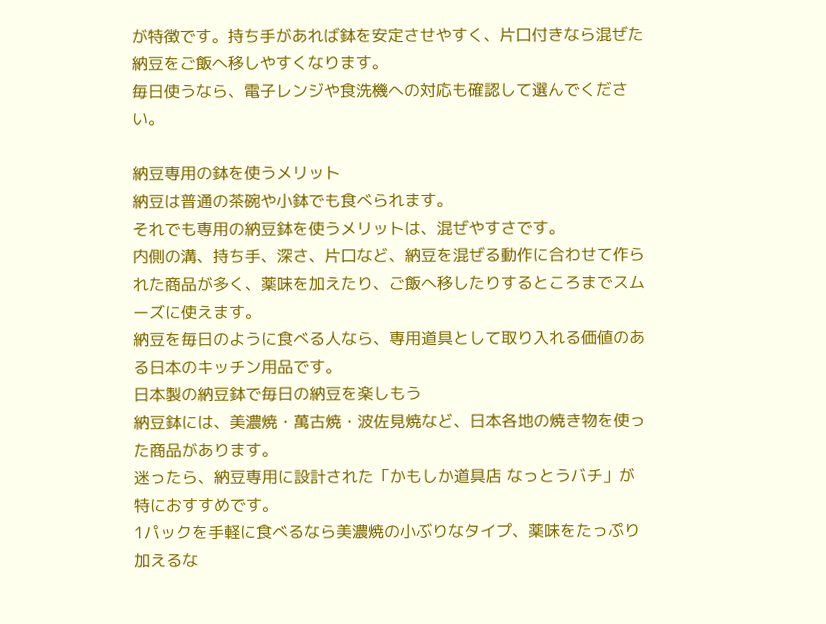が特徴です。持ち手があれば鉢を安定させやすく、片口付きなら混ぜた納豆をご飯へ移しやすくなります。
毎日使うなら、電子レンジや食洗機への対応も確認して選んでください。

納豆専用の鉢を使うメリット
納豆は普通の茶碗や小鉢でも食べられます。
それでも専用の納豆鉢を使うメリットは、混ぜやすさです。
内側の溝、持ち手、深さ、片口など、納豆を混ぜる動作に合わせて作られた商品が多く、薬味を加えたり、ご飯へ移したりするところまでスムーズに使えます。
納豆を毎日のように食べる人なら、専用道具として取り入れる価値のある日本のキッチン用品です。
日本製の納豆鉢で毎日の納豆を楽しもう
納豆鉢には、美濃焼・萬古焼・波佐見焼など、日本各地の焼き物を使った商品があります。
迷ったら、納豆専用に設計された「かもしか道具店 なっとうバチ」が特におすすめです。
1パックを手軽に食べるなら美濃焼の小ぶりなタイプ、薬味をたっぷり加えるな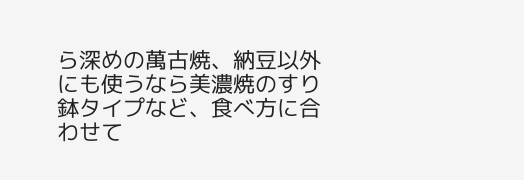ら深めの萬古焼、納豆以外にも使うなら美濃焼のすり鉢タイプなど、食べ方に合わせて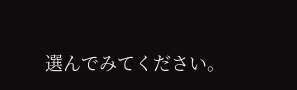選んでみてください。